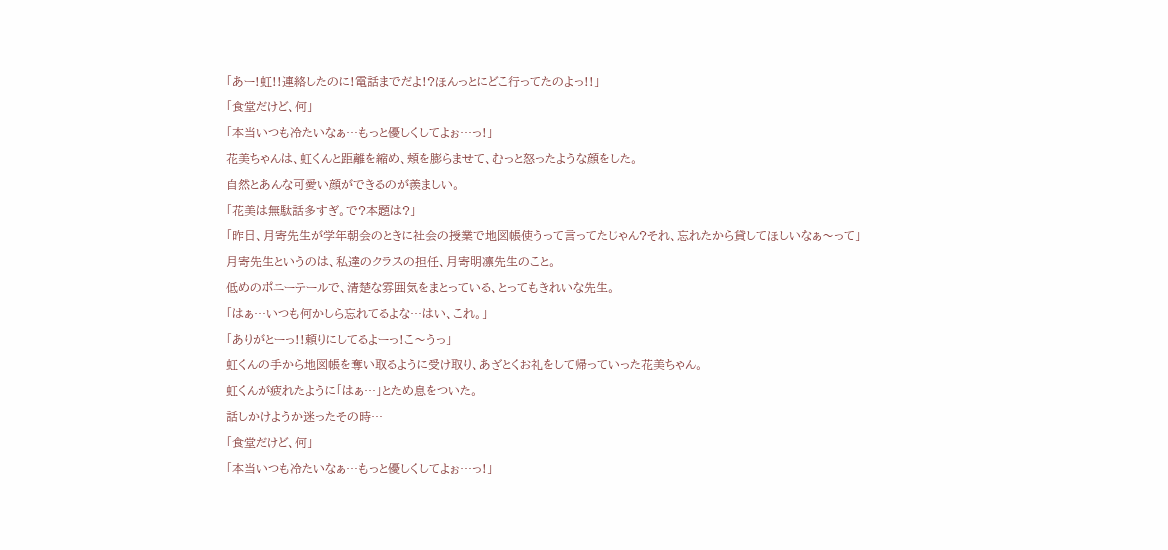「あー!虹!!連絡したのに!電話までだよ!?ほんっとにどこ行ってたのよっ!!」
「食堂だけど、何」
「本当いつも冷たいなぁ…もっと優しくしてよぉ…っ!」
花美ちゃんは、虹くんと距離を縮め、頬を膨らませて、むっと怒ったような顔をした。
自然とあんな可愛い顔ができるのが羨ましい。
「花美は無駄話多すぎ。で?本題は?」
「昨日、月寄先生が学年朝会のときに社会の授業で地図帳使うって言ってたじゃん?それ、忘れたから貸してほしいなぁ〜って」
月寄先生というのは、私達のクラスの担任、月寄明凛先生のこと。
低めのポニーテールで、清楚な雰囲気をまとっている、とってもきれいな先生。
「はぁ…いつも何かしら忘れてるよな…はい、これ。」
「ありがとーっ!!頼りにしてるよーっ!こ〜うっ」
虹くんの手から地図帳を奪い取るように受け取り、あざとくお礼をして帰っていった花美ちゃん。
虹くんが疲れたように「はぁ…」とため息をついた。
話しかけようか迷ったその時…
「食堂だけど、何」
「本当いつも冷たいなぁ…もっと優しくしてよぉ…っ!」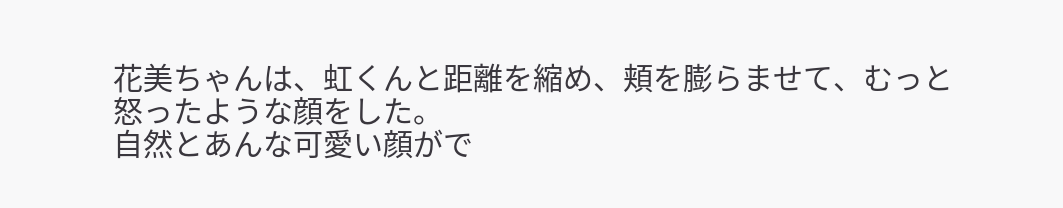花美ちゃんは、虹くんと距離を縮め、頬を膨らませて、むっと怒ったような顔をした。
自然とあんな可愛い顔がで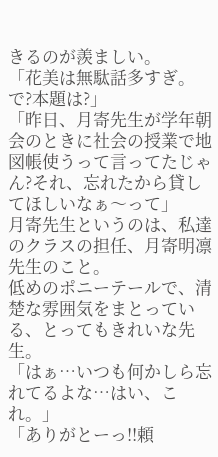きるのが羨ましい。
「花美は無駄話多すぎ。で?本題は?」
「昨日、月寄先生が学年朝会のときに社会の授業で地図帳使うって言ってたじゃん?それ、忘れたから貸してほしいなぁ〜って」
月寄先生というのは、私達のクラスの担任、月寄明凛先生のこと。
低めのポニーテールで、清楚な雰囲気をまとっている、とってもきれいな先生。
「はぁ…いつも何かしら忘れてるよな…はい、これ。」
「ありがとーっ!!頼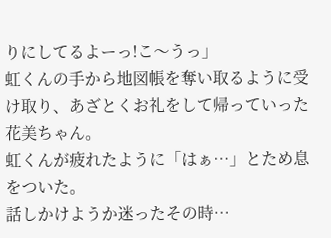りにしてるよーっ!こ〜うっ」
虹くんの手から地図帳を奪い取るように受け取り、あざとくお礼をして帰っていった花美ちゃん。
虹くんが疲れたように「はぁ…」とため息をついた。
話しかけようか迷ったその時…